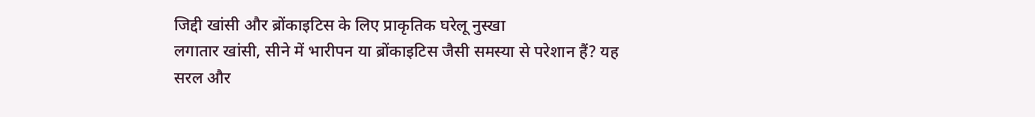जिद्दी खांसी और ब्रोंकाइटिस के लिए प्राकृतिक घरेलू नुस्खा
लगातार खांसी, सीने में भारीपन या ब्रोंकाइटिस जैसी समस्या से परेशान हैं? यह सरल और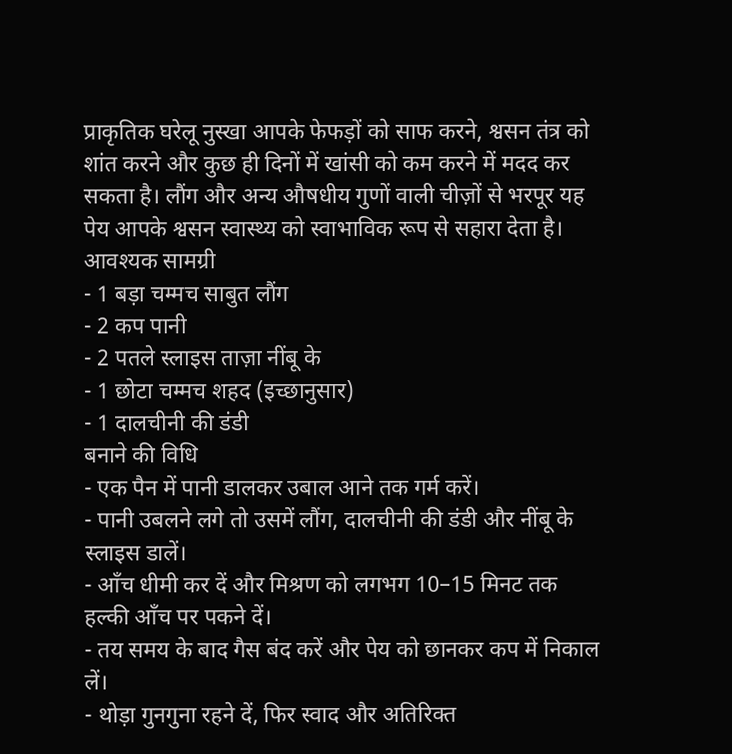प्राकृतिक घरेलू नुस्खा आपके फेफड़ों को साफ करने, श्वसन तंत्र को शांत करने और कुछ ही दिनों में खांसी को कम करने में मदद कर सकता है। लौंग और अन्य औषधीय गुणों वाली चीज़ों से भरपूर यह पेय आपके श्वसन स्वास्थ्य को स्वाभाविक रूप से सहारा देता है।
आवश्यक सामग्री
- 1 बड़ा चम्मच साबुत लौंग
- 2 कप पानी
- 2 पतले स्लाइस ताज़ा नींबू के
- 1 छोटा चम्मच शहद (इच्छानुसार)
- 1 दालचीनी की डंडी
बनाने की विधि
- एक पैन में पानी डालकर उबाल आने तक गर्म करें।
- पानी उबलने लगे तो उसमें लौंग, दालचीनी की डंडी और नींबू के स्लाइस डालें।
- आँच धीमी कर दें और मिश्रण को लगभग 10–15 मिनट तक हल्की आँच पर पकने दें।
- तय समय के बाद गैस बंद करें और पेय को छानकर कप में निकाल लें।
- थोड़ा गुनगुना रहने दें, फिर स्वाद और अतिरिक्त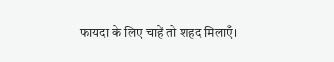फायदा के लिए चाहें तो शहद मिलाएँ।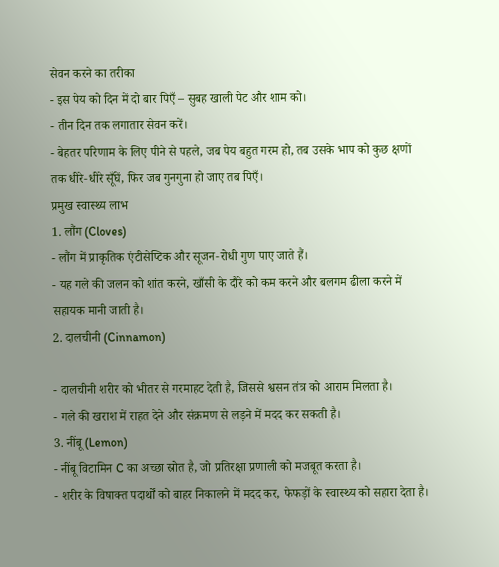सेवन करने का तरीका
- इस पेय को दिन में दो बार पिएँ – सुबह खाली पेट और शाम को।
- तीन दिन तक लगातार सेवन करें।
- बेहतर परिणाम के लिए पीने से पहले, जब पेय बहुत गरम हो, तब उसके भाप को कुछ क्षणों तक धीरे‑धीरे सूँघें, फिर जब गुनगुना हो जाए तब पिएँ।
प्रमुख स्वास्थ्य लाभ
1. लौंग (Cloves)
- लौंग में प्राकृतिक एंटीसेप्टिक और सूजन‑रोधी गुण पाए जाते हैं।
- यह गले की जलन को शांत करने, खाँसी के दौरे को कम करने और बलगम ढीला करने में सहायक मानी जाती है।
2. दालचीनी (Cinnamon)

- दालचीनी शरीर को भीतर से गरमाहट देती है, जिससे श्वसन तंत्र को आराम मिलता है।
- गले की खराश में राहत देने और संक्रमण से लड़ने में मदद कर सकती है।
3. नींबू (Lemon)
- नींबू विटामिन C का अच्छा स्रोत है, जो प्रतिरक्षा प्रणाली को मजबूत करता है।
- शरीर के विषाक्त पदार्थों को बाहर निकालने में मदद कर, फेफड़ों के स्वास्थ्य को सहारा देता है।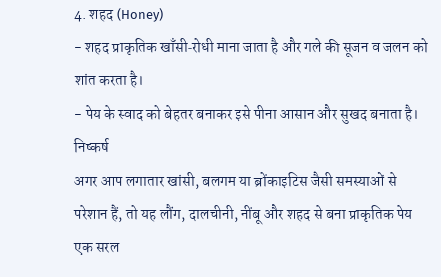4. शहद (Honey)
- शहद प्राकृतिक खाँसी‑रोधी माना जाता है और गले की सूजन व जलन को शांत करता है।
- पेय के स्वाद को बेहतर बनाकर इसे पीना आसान और सुखद बनाता है।
निष्कर्ष
अगर आप लगातार खांसी, बलगम या ब्रोंकाइटिस जैसी समस्याओं से परेशान हैं, तो यह लौंग, दालचीनी, नींबू और शहद से बना प्राकृतिक पेय एक सरल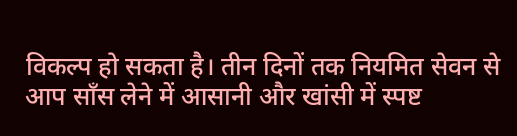विकल्प हो सकता है। तीन दिनों तक नियमित सेवन से आप साँस लेने में आसानी और खांसी में स्पष्ट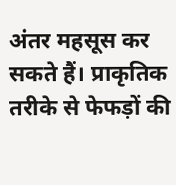अंतर महसूस कर सकते हैं। प्राकृतिक तरीके से फेफड़ों की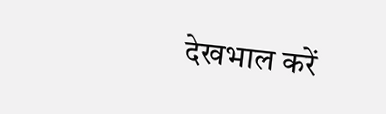देखभाल करें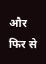और फिर से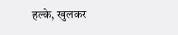हल्के, खुलकर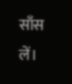साँस लें।